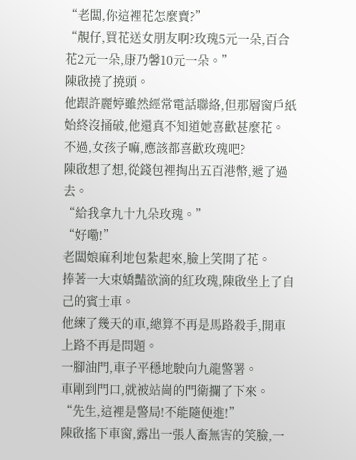“老闆,你這裡花怎麼賣?”
“靚仔,買花送女朋友啊?玫瑰5元一朵,百合花2元一朵,康乃馨10元一朵。”
陳啟撓了撓頭。
他跟許麗婷雖然經常電話聯絡,但那層窗戶紙始終沒捅破,他還真不知道她喜歡甚麼花。
不過,女孩子嘛,應該都喜歡玫瑰吧?
陳啟想了想,從錢包裡掏出五百港幣,遞了過去。
“給我拿九十九朵玫瑰。”
“好嘞!”
老闆娘麻利地包紮起來,臉上笑開了花。
捧著一大束嬌豔欲滴的紅玫瑰,陳啟坐上了自己的賓士車。
他練了幾天的車,總算不再是馬路殺手,開車上路不再是問題。
一腳油門,車子平穩地駛向九龍警署。
車剛到門口,就被站崗的門衛攔了下來。
“先生,這裡是警局!不能隨便進!”
陳啟搖下車窗,露出一張人畜無害的笑臉,一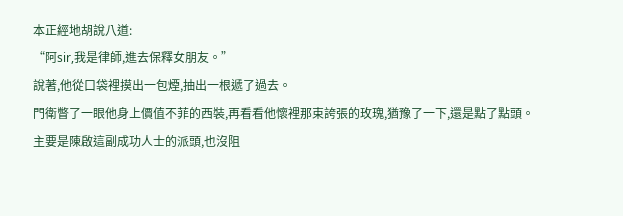本正經地胡說八道:
“阿sir,我是律師,進去保釋女朋友。”
說著,他從口袋裡摸出一包煙,抽出一根遞了過去。
門衛瞥了一眼他身上價值不菲的西裝,再看看他懷裡那束誇張的玫瑰,猶豫了一下,還是點了點頭。
主要是陳啟這副成功人士的派頭,也沒阻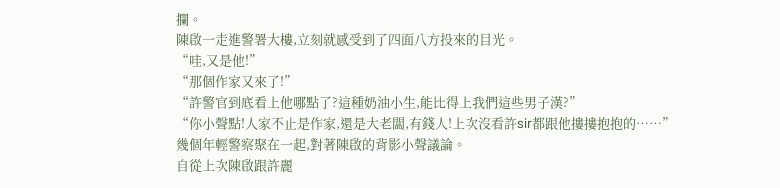攔。
陳啟一走進警署大樓,立刻就感受到了四面八方投來的目光。
“哇,又是他!”
“那個作家又來了!”
“許警官到底看上他哪點了?這種奶油小生,能比得上我們這些男子漢?”
“你小聲點!人家不止是作家,還是大老闆,有錢人!上次沒看許sir都跟他摟摟抱抱的……”
幾個年輕警察聚在一起,對著陳啟的背影小聲議論。
自從上次陳啟跟許麗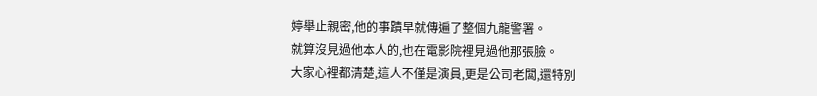婷舉止親密,他的事蹟早就傳遍了整個九龍警署。
就算沒見過他本人的,也在電影院裡見過他那張臉。
大家心裡都清楚,這人不僅是演員,更是公司老闆,還特別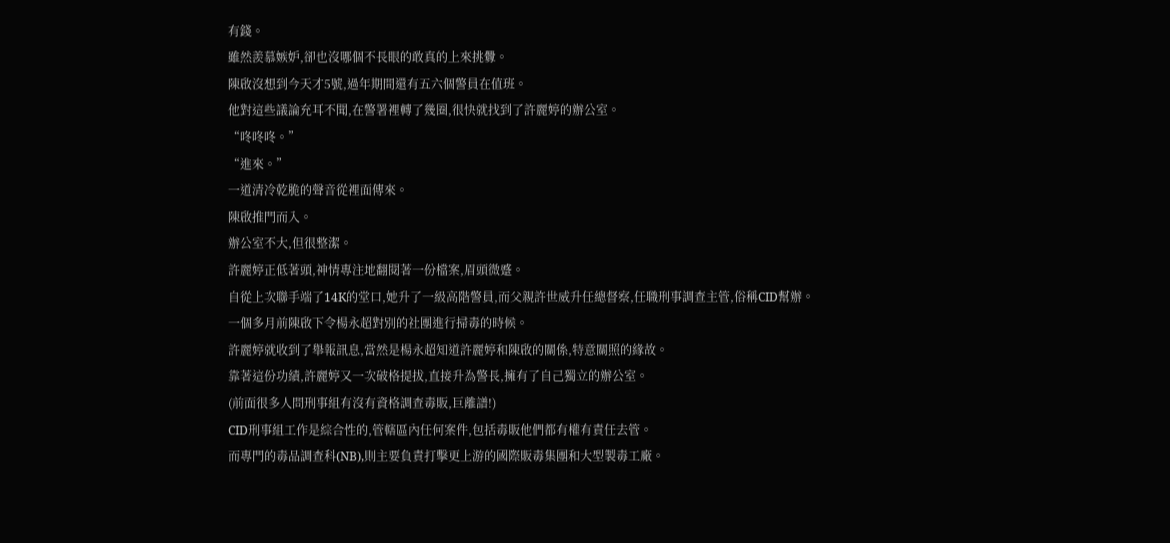有錢。
雖然羨慕嫉妒,卻也沒哪個不長眼的敢真的上來挑釁。
陳啟沒想到今天才5號,過年期間還有五六個警員在值班。
他對這些議論充耳不聞,在警署裡轉了幾圈,很快就找到了許麗婷的辦公室。
“咚咚咚。”
“進來。”
一道清冷乾脆的聲音從裡面傳來。
陳啟推門而入。
辦公室不大,但很整潔。
許麗婷正低著頭,神情專注地翻閱著一份檔案,眉頭微蹙。
自從上次聯手端了14K的堂口,她升了一級高階警員,而父親許世威升任總督察,任職刑事調查主管,俗稱CID幫辦。
一個多月前陳啟下令楊永超對別的社團進行掃毒的時候。
許麗婷就收到了舉報訊息,當然是楊永超知道許麗婷和陳啟的關係,特意關照的緣故。
靠著這份功績,許麗婷又一次破格提拔,直接升為警長,擁有了自己獨立的辦公室。
(前面很多人問刑事組有沒有資格調查毒販,巨離譜!)
CID刑事組工作是綜合性的,管轄區內任何案件,包括毒販他們都有權有責任去管。
而專門的毒品調查科(NB),則主要負責打擊更上游的國際販毒集團和大型製毒工廠。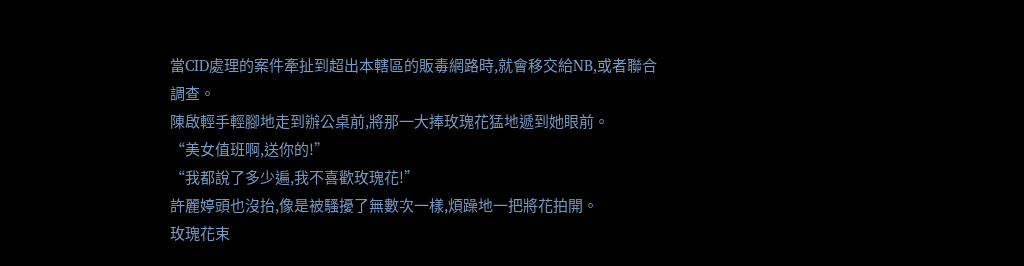當CID處理的案件牽扯到超出本轄區的販毒網路時,就會移交給NB,或者聯合調查。
陳啟輕手輕腳地走到辦公桌前,將那一大捧玫瑰花猛地遞到她眼前。
“美女值班啊,送你的!”
“我都說了多少遍,我不喜歡玫瑰花!”
許麗婷頭也沒抬,像是被騷擾了無數次一樣,煩躁地一把將花拍開。
玫瑰花束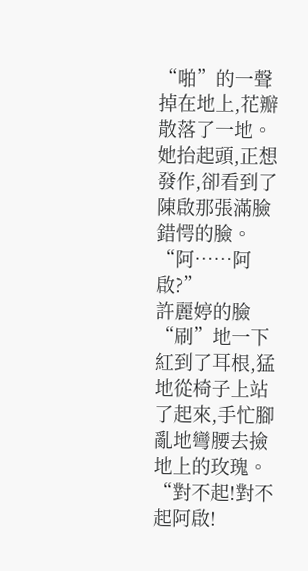“啪”的一聲掉在地上,花瓣散落了一地。
她抬起頭,正想發作,卻看到了陳啟那張滿臉錯愕的臉。
“阿……阿啟?”
許麗婷的臉“刷”地一下紅到了耳根,猛地從椅子上站了起來,手忙腳亂地彎腰去撿地上的玫瑰。
“對不起!對不起阿啟!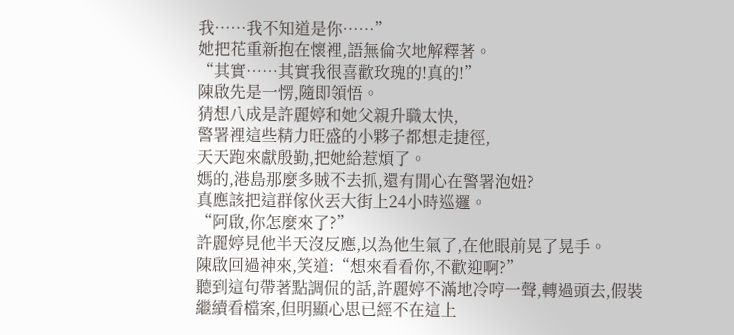我……我不知道是你……”
她把花重新抱在懷裡,語無倫次地解釋著。
“其實……其實我很喜歡玫瑰的!真的!”
陳啟先是一愣,隨即領悟。
猜想八成是許麗婷和她父親升職太快,
警署裡這些精力旺盛的小夥子都想走捷徑,
天天跑來獻殷勤,把她給惹煩了。
媽的,港島那麼多賊不去抓,還有閒心在警署泡妞?
真應該把這群傢伙丟大街上24小時巡邏。
“阿啟,你怎麼來了?”
許麗婷見他半天沒反應,以為他生氣了,在他眼前晃了晃手。
陳啟回過神來,笑道:“想來看看你,不歡迎啊?”
聽到這句帶著點調侃的話,許麗婷不滿地冷哼一聲,轉過頭去,假裝繼續看檔案,但明顯心思已經不在這上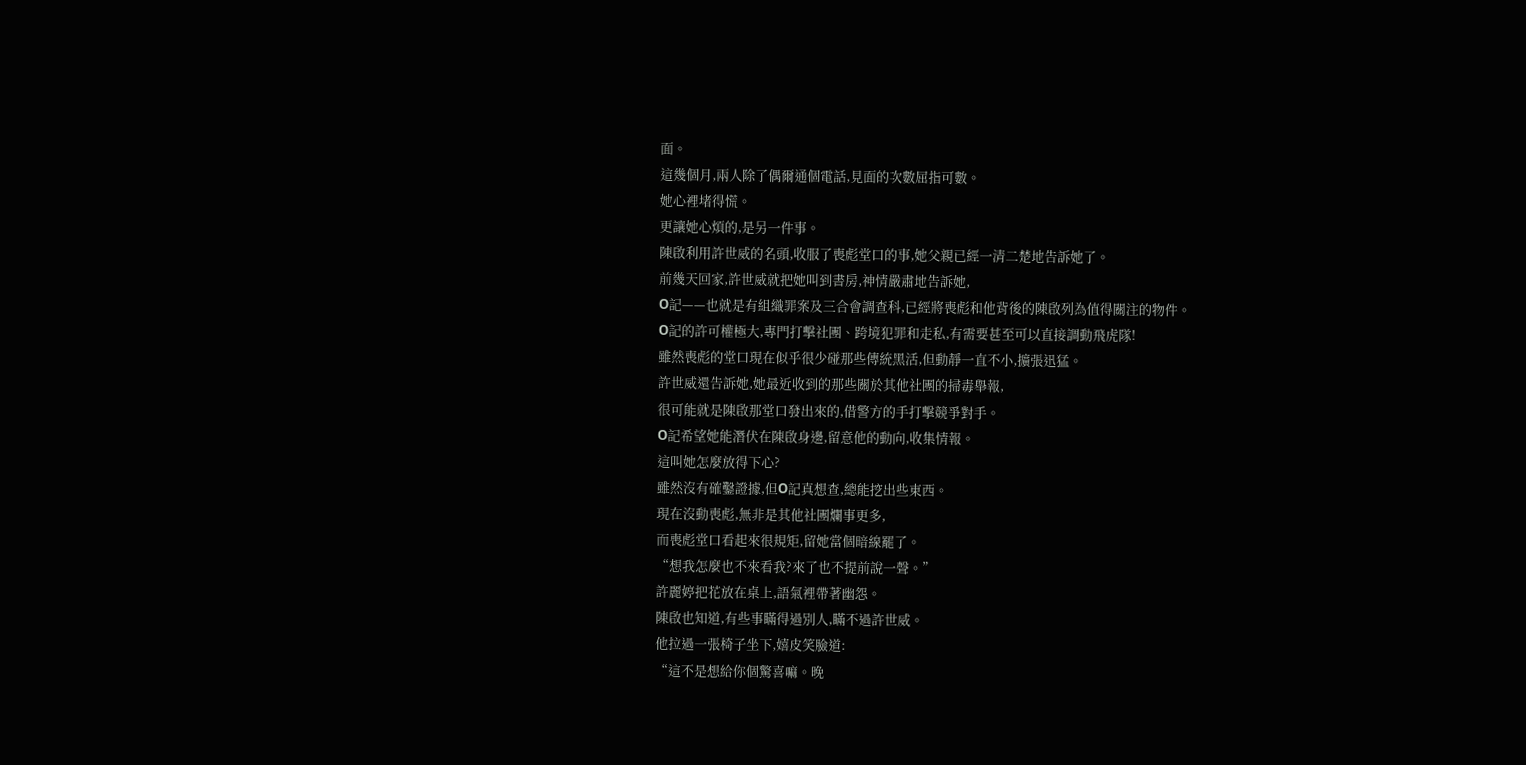面。
這幾個月,兩人除了偶爾通個電話,見面的次數屈指可數。
她心裡堵得慌。
更讓她心煩的,是另一件事。
陳啟利用許世威的名頭,收服了喪彪堂口的事,她父親已經一清二楚地告訴她了。
前幾天回家,許世威就把她叫到書房,神情嚴肅地告訴她,
O記——也就是有組織罪案及三合會調查科,已經將喪彪和他背後的陳啟列為值得關注的物件。
O記的許可權極大,專門打擊社團、跨境犯罪和走私,有需要甚至可以直接調動飛虎隊!
雖然喪彪的堂口現在似乎很少碰那些傳統黑活,但動靜一直不小,擴張迅猛。
許世威還告訴她,她最近收到的那些關於其他社團的掃毒舉報,
很可能就是陳啟那堂口發出來的,借警方的手打擊競爭對手。
O記希望她能潛伏在陳啟身邊,留意他的動向,收集情報。
這叫她怎麼放得下心?
雖然沒有確鑿證據,但O記真想查,總能挖出些東西。
現在沒動喪彪,無非是其他社團爛事更多,
而喪彪堂口看起來很規矩,留她當個暗線罷了。
“想我怎麼也不來看我?來了也不提前說一聲。”
許麗婷把花放在桌上,語氣裡帶著幽怨。
陳啟也知道,有些事瞞得過別人,瞞不過許世威。
他拉過一張椅子坐下,嬉皮笑臉道:
“這不是想給你個驚喜嘛。晚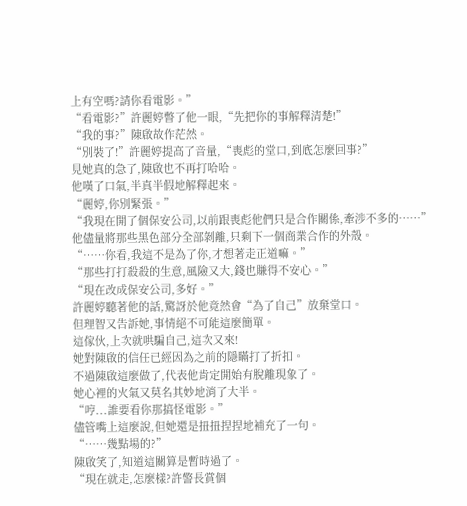上有空嗎?請你看電影。”
“看電影?”許麗婷瞥了他一眼,“先把你的事解釋清楚!”
“我的事?”陳啟故作茫然。
“別裝了!”許麗婷提高了音量,“喪彪的堂口,到底怎麼回事?”
見她真的急了,陳啟也不再打哈哈。
他嘆了口氣,半真半假地解釋起來。
“麗婷,你別緊張。”
“我現在開了個保安公司,以前跟喪彪他們只是合作關係,牽涉不多的……”
他儘量將那些黑色部分全部剝離,只剩下一個商業合作的外殼。
“……你看,我這不是為了你,才想著走正道嘛。”
“那些打打殺殺的生意,風險又大,錢也賺得不安心。”
“現在改成保安公司,多好。”
許麗婷聽著他的話,驚訝於他竟然會“為了自己”放棄堂口。
但理智又告訴她,事情絕不可能這麼簡單。
這傢伙,上次就哄騙自己,這次又來!
她對陳啟的信任已經因為之前的隱瞞打了折扣。
不過陳啟這麼做了,代表他肯定開始有脫離現象了。
她心裡的火氣又莫名其妙地消了大半。
“哼...誰要看你那搞怪電影。”
儘管嘴上這麼說,但她還是扭扭捏捏地補充了一句。
“……幾點場的?”
陳啟笑了,知道這關算是暫時過了。
“現在就走,怎麼樣?許警長賞個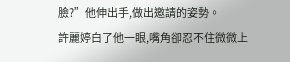臉?”他伸出手,做出邀請的姿勢。
許麗婷白了他一眼,嘴角卻忍不住微微上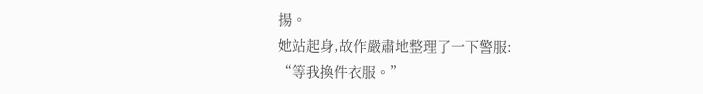揚。
她站起身,故作嚴肅地整理了一下警服:
“等我換件衣服。”